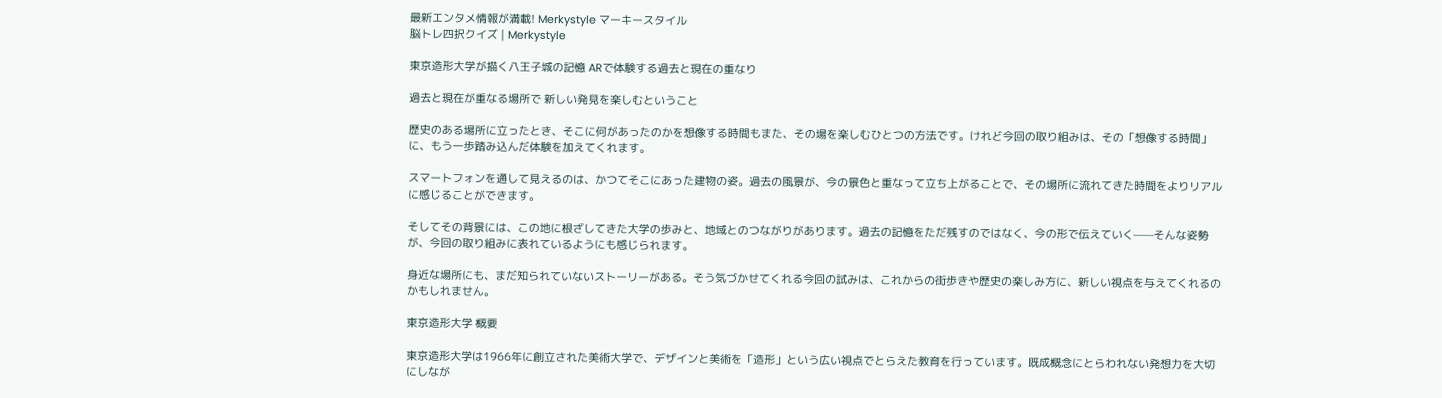最新エンタメ情報が満載! Merkystyle マーキースタイル
脳トレ四択クイズ | Merkystyle

東京造形大学が描く八王子城の記憶 ARで体験する過去と現在の重なり

過去と現在が重なる場所で 新しい発見を楽しむということ

歴史のある場所に立ったとき、そこに何があったのかを想像する時間もまた、その場を楽しむひとつの方法です。けれど今回の取り組みは、その「想像する時間」に、もう一歩踏み込んだ体験を加えてくれます。

スマートフォンを通して見えるのは、かつてそこにあった建物の姿。過去の風景が、今の景色と重なって立ち上がることで、その場所に流れてきた時間をよりリアルに感じることができます。

そしてその背景には、この地に根ざしてきた大学の歩みと、地域とのつながりがあります。過去の記憶をただ残すのではなく、今の形で伝えていく——そんな姿勢が、今回の取り組みに表れているようにも感じられます。

身近な場所にも、まだ知られていないストーリーがある。そう気づかせてくれる今回の試みは、これからの街歩きや歴史の楽しみ方に、新しい視点を与えてくれるのかもしれません。

東京造形大学 概要

東京造形大学は1966年に創立された美術大学で、デザインと美術を「造形」という広い視点でとらえた教育を行っています。既成概念にとらわれない発想力を大切にしなが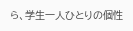ら、学生一人ひとりの個性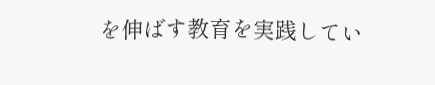を伸ばす教育を実践してい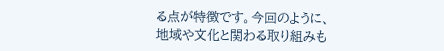る点が特徴です。今回のように、地域や文化と関わる取り組みも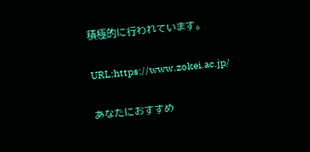積極的に行われています。

URL:https://www.zokei.ac.jp/

あなたにおすすめ